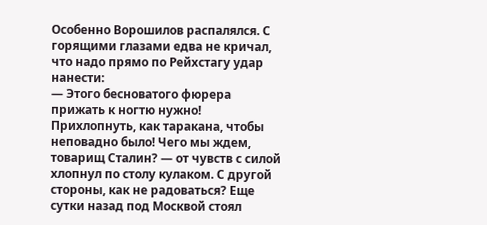Особенно Ворошилов распалялся. С горящими глазами едва не кричал, что надо прямо по Рейхстагу удар нанести:
— Этого бесноватого фюрера прижать к ногтю нужно! Прихлопнуть, как таракана, чтобы неповадно было! Чего мы ждем, товарищ Сталин? — от чувств с силой хлопнул по столу кулаком. С другой стороны, как не радоваться? Еще сутки назад под Москвой стоял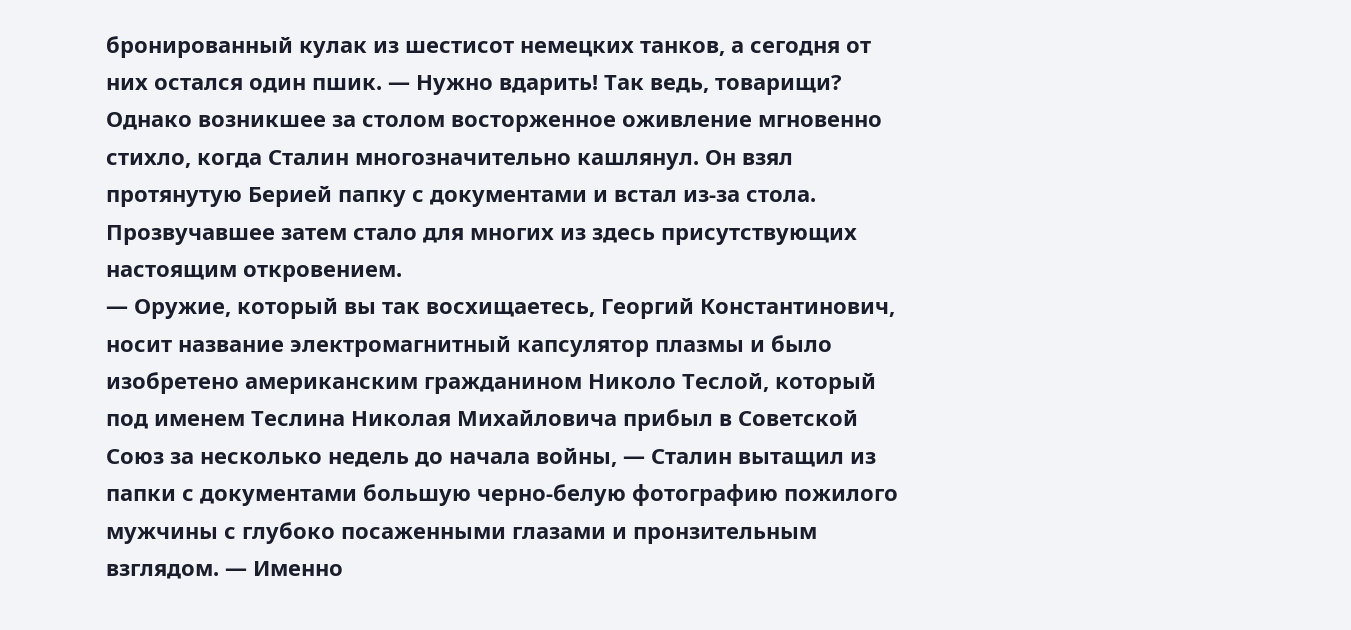бронированный кулак из шестисот немецких танков, а сегодня от них остался один пшик. — Нужно вдарить! Так ведь, товарищи?
Однако возникшее за столом восторженное оживление мгновенно стихло, когда Сталин многозначительно кашлянул. Он взял протянутую Берией папку с документами и встал из-за стола.
Прозвучавшее затем стало для многих из здесь присутствующих настоящим откровением.
— Оружие, который вы так восхищаетесь, Георгий Константинович, носит название электромагнитный капсулятор плазмы и было изобретено американским гражданином Николо Теслой, который под именем Теслина Николая Михайловича прибыл в Советской Союз за несколько недель до начала войны, — Сталин вытащил из папки с документами большую черно-белую фотографию пожилого мужчины с глубоко посаженными глазами и пронзительным взглядом. — Именно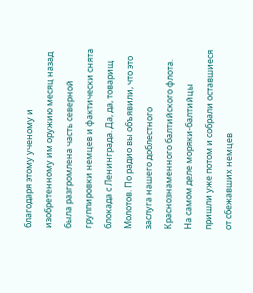благодаря этому ученому и изобретенному им оружию месяц назад была разгромлена часть северной группировки немцев и фактически снята блокада с Ленинграда. Да, да, товарищ Молотов. По радио вы объявили, что это заслуга нашего доблестного Краснознаменного балтийского флота. На самом деле моряки-балтийцы пришли уже потом и собрали оставшиеся от сбежавших немцев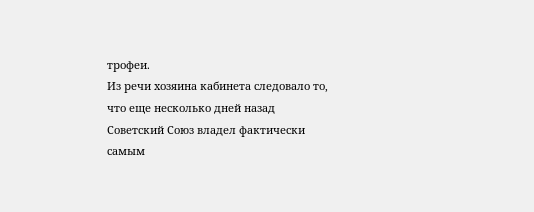трофеи.
Из речи хозяина кабинета следовало то, что еще несколько дней назад Советский Союз владел фактически самым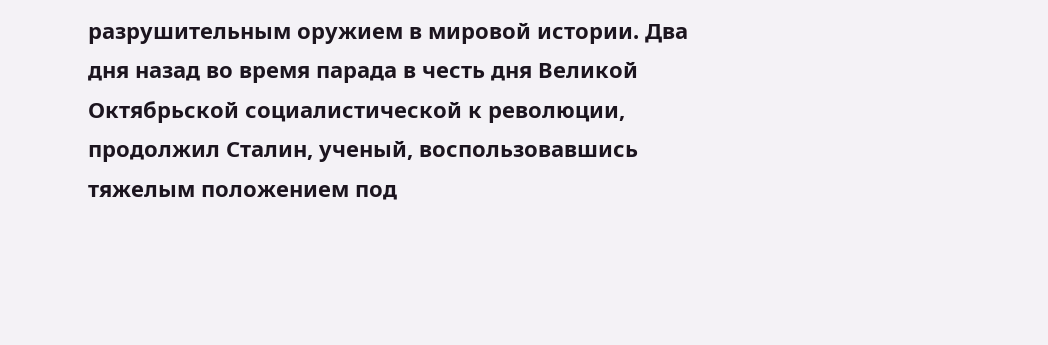разрушительным оружием в мировой истории. Два дня назад во время парада в честь дня Великой Октябрьской социалистической к революции, продолжил Сталин, ученый, воспользовавшись тяжелым положением под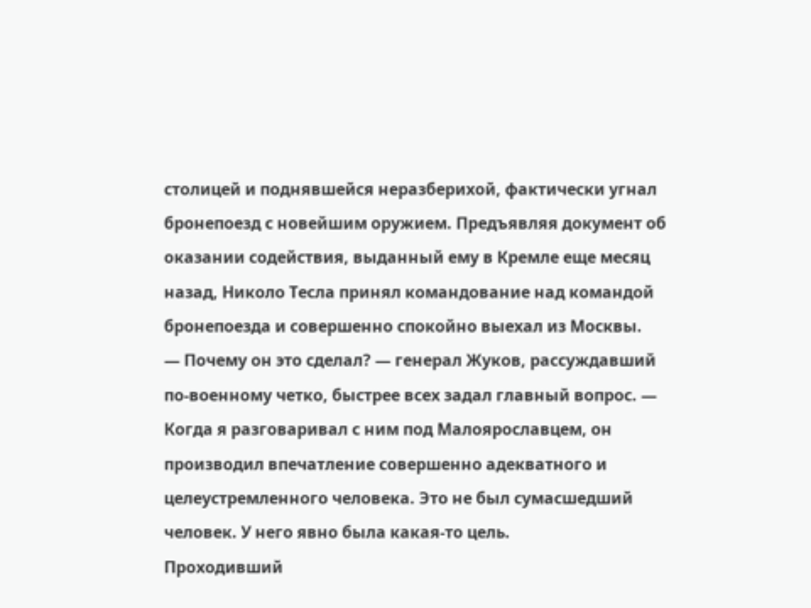столицей и поднявшейся неразберихой, фактически угнал бронепоезд с новейшим оружием. Предъявляя документ об оказании содействия, выданный ему в Кремле еще месяц назад, Николо Тесла принял командование над командой бронепоезда и совершенно спокойно выехал из Москвы.
— Почему он это сделал? — генерал Жуков, рассуждавший по-военному четко, быстрее всех задал главный вопрос. — Когда я разговаривал с ним под Малоярославцем, он производил впечатление совершенно адекватного и целеустремленного человека. Это не был сумасшедший человек. У него явно была какая-то цель.
Проходивший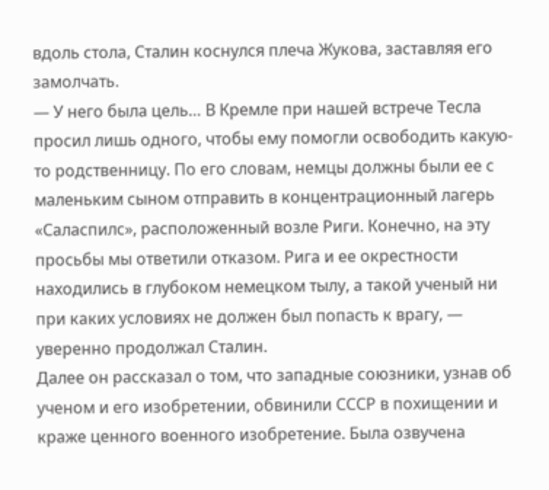вдоль стола, Сталин коснулся плеча Жукова, заставляя его замолчать.
— У него была цель… В Кремле при нашей встрече Тесла просил лишь одного, чтобы ему помогли освободить какую-то родственницу. По его словам, немцы должны были ее с маленьким сыном отправить в концентрационный лагерь «Саласпилс», расположенный возле Риги. Конечно, на эту просьбы мы ответили отказом. Рига и ее окрестности находились в глубоком немецком тылу, а такой ученый ни при каких условиях не должен был попасть к врагу, — уверенно продолжал Сталин.
Далее он рассказал о том, что западные союзники, узнав об ученом и его изобретении, обвинили СССР в похищении и краже ценного военного изобретение. Была озвучена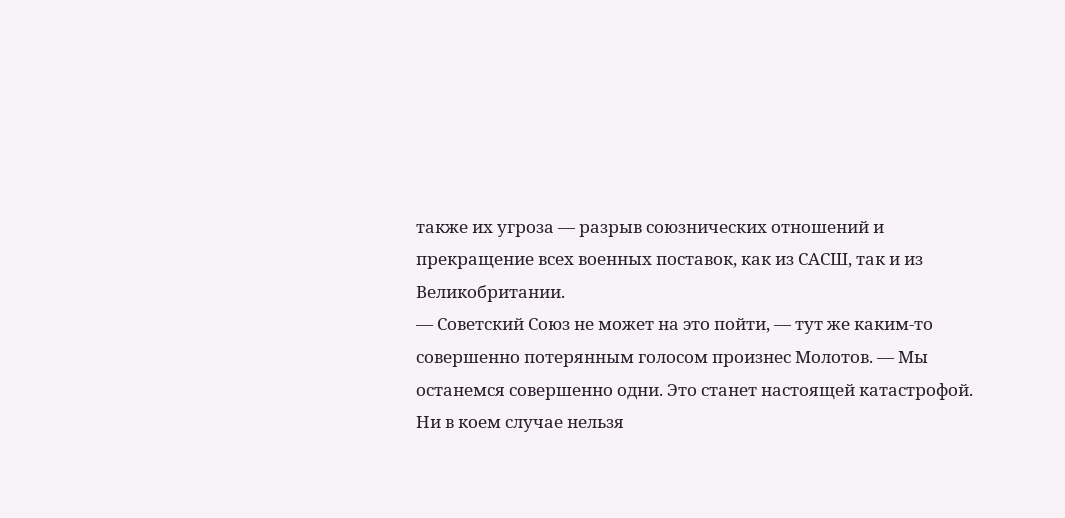также их угроза — разрыв союзнических отношений и прекращение всех военных поставок, как из САСШ, так и из Великобритании.
— Советский Союз не может на это пойти, — тут же каким-то совершенно потерянным голосом произнес Молотов. — Мы останемся совершенно одни. Это станет настоящей катастрофой. Ни в коем случае нельзя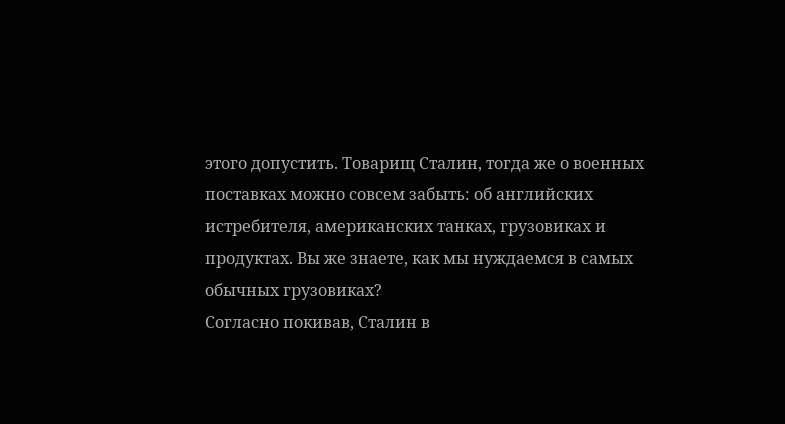этого допустить. Товарищ Сталин, тогда же о военных поставках можно совсем забыть: об английских истребителя, американских танках, грузовиках и продуктах. Вы же знаете, как мы нуждаемся в самых обычных грузовиках?
Согласно покивав, Сталин в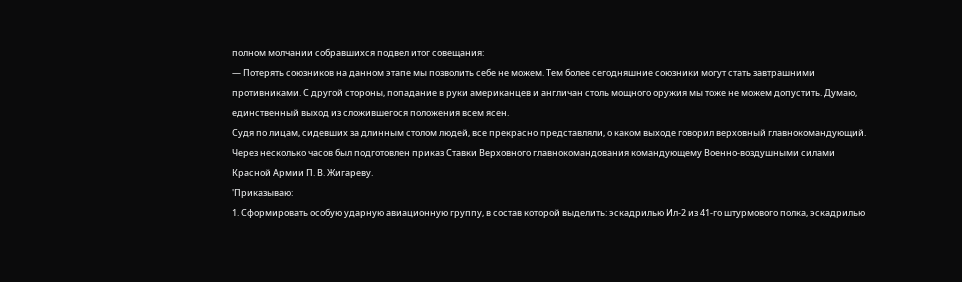полном молчании собравшихся подвел итог совещания:
— Потерять союзников на данном этапе мы позволить себе не можем. Тем более сегодняшние союзники могут стать завтрашними противниками. С другой стороны, попадание в руки американцев и англичан столь мощного оружия мы тоже не можем допустить. Думаю, единственный выход из сложившегося положения всем ясен.
Судя по лицам, сидевших за длинным столом людей, все прекрасно представляли, о каком выходе говорил верховный главнокомандующий. Через несколько часов был подготовлен приказ Ставки Верховного главнокомандования командующему Военно-воздушными силами Красной Армии П. В. Жигареву.
'Приказываю:
1. Сформировать особую ударную авиационную группу, в состав которой выделить: эскадрилью Ил-2 из 41-го штурмового полка, эскадрилью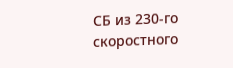СБ из 230-го скоростного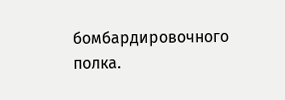бомбардировочного полка.